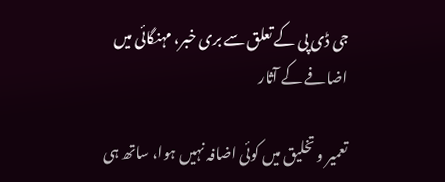جی ڈی پی کے تعلق سے بری خبر، مہنگائی میں اضافے کے آثار

تعمیر و تخلیق میں کوئی اضافہ نہیں ہوا، ساتھ ہی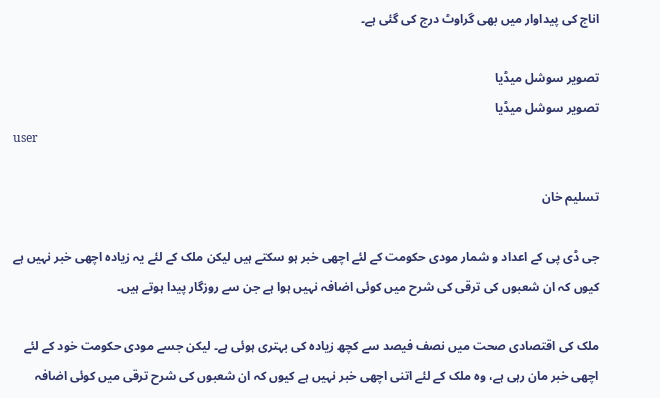اناج کی پیداوار میں بھی گراوٹ درج کی گئی ہے۔

تصویر سوشل میڈیا
تصویر سوشل میڈیا
user

تسلیم خان

جی ڈی پی کے اعداد و شمار مودی حکومت کے لئے اچھی خبر ہو سکتے ہیں لیکن ملک کے لئے یہ زیادہ اچھی خبر نہیں ہے کیوں کہ ان شعبوں کی ترقی کی شرح میں کوئی اضافہ نہیں ہوا ہے جن سے روزگار پیدا ہوتے ہیں۔

ملک کی اقتصادی صحت میں نصف فیصد سے کچھ زیادہ کی بہتری ہوئی ہے۔ لیکن جسے مودی حکومت خود کے لئے اچھی خبر مان رہی ہے، وہ ملک کے لئے اتنی اچھی خبر نہیں ہے کیوں کہ ان شعبوں کی شرح ترقی میں کوئی اضافہ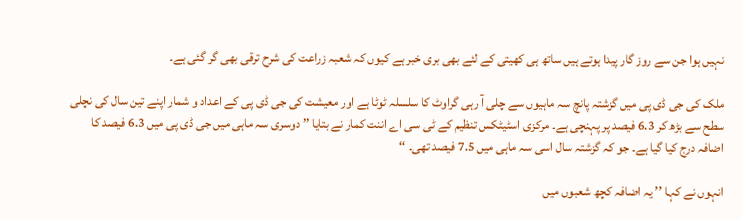نہیں ہوا جن سے روز گار پیدا ہوتے ہیں ساتھ ہی کھیتی کے لئے بھی بری خبر ہے کیوں کہ شعبہ زراعت کی شرح ترقی بھی گر گئی ہے۔

ملک کی جی ڈی پی میں گزشتہ پانچ سہ ماہیوں سے چلی آ رہی گراوٹ کا سلسلہ ٹوٹا ہے اور معیشت کی جی ڈی پی کے اعداد و شمار اپنے تین سال کی نچلی سطح سے بڑھ کر 6.3 فیصد پر پہنچی ہے۔ مرکزی اسٹیٹکس تنظیم کے ٹی سی اے اننت کمار نے بتایا ’’ دوسری سہ ماہی میں جی ڈی پی میں 6.3 فیصد کا اضافہ درج کیا گیا ہے۔ جو کہ گزشتہ سال اسی سہ ماہی میں 7.5 فیصد تھی۔ ‘‘

انہوں نے کہا ’’ یہ اضافہ کچھ شعبوں میں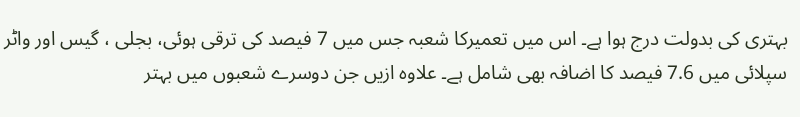بہتری کی بدولت درج ہوا ہے۔ اس میں تعمیرکا شعبہ جس میں 7 فیصد کی ترقی ہوئی، بجلی ، گیس اور واٹر سپلائی میں 7.6 فیصد کا اضافہ بھی شامل ہے۔ علاوہ ازیں جن دوسرے شعبوں میں بہتر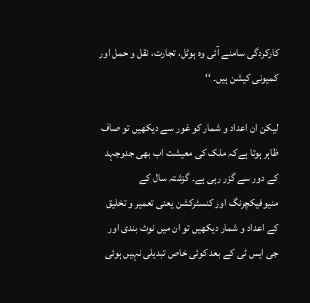کارکردگی سامنے آئی وہ ہوٹل، تجارت، نقل و حمل اور کمیونی کیشن ہیں۔ ‘‘

لیکن ان اعداد و شمار کو غور سے دیکھیں تو صاف ظاہر ہوتا ہےکہ ملک کی معیشت اب بھی جدوجہد کے دور سے گزر رہی ہے۔ گزشتہ سال کے منیوفیکچرنگ اور کنسٹرکشن یعنی تعمیر و تخلیق کے اعداد و شمار دیکھیں تو ان میں نوٹ بندی اور جی ایس ٹی کے بعد کوئی خاص تبدیلی نہیں ہوئی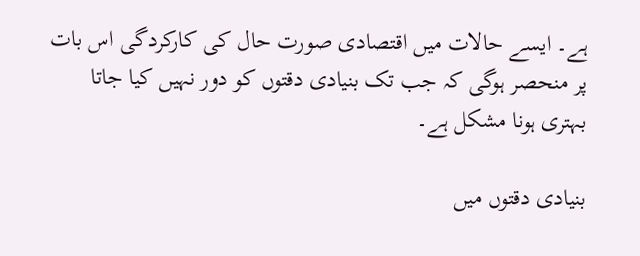ہے۔ ایسے حالات میں اقتصادی صورت حال کی کارکردگی اس بات پر منحصر ہوگی کہ جب تک بنیادی دقتوں کو دور نہیں کیا جاتا بہتری ہونا مشکل ہے۔

بنیادی دقتوں میں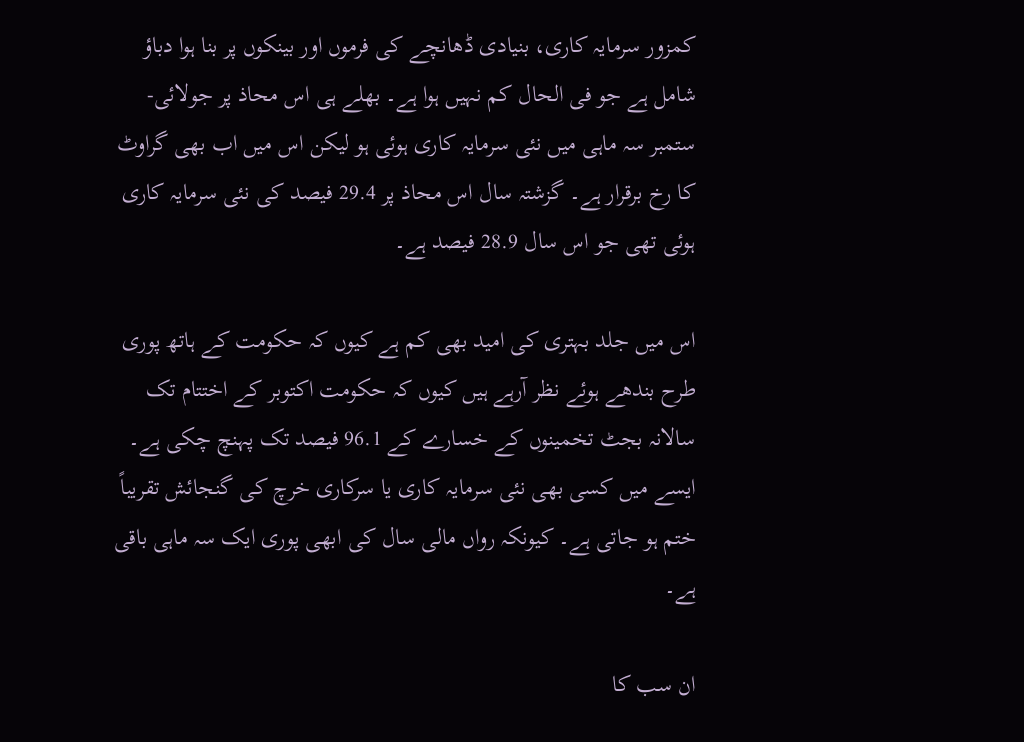کمزور سرمایہ کاری، بنیادی ڈھانچے کی فرموں اور بینکوں پر بنا ہوا دباؤ شامل ہے جو فی الحال کم نہیں ہوا ہے۔ بھلے ہی اس محاذ پر جولائی-ستمبر سہ ماہی میں نئی سرمایہ کاری ہوئی ہو لیکن اس میں اب بھی گراوٹ کا رخ برقرار ہے۔ گزشتہ سال اس محاذ پر 29.4 فیصد کی نئی سرمایہ کاری ہوئی تھی جو اس سال 28.9 فیصد ہے۔

اس میں جلد بہتری کی امید بھی کم ہے کیوں کہ حکومت کے ہاتھ پوری طرح بندھے ہوئے نظر آرہے ہیں کیوں کہ حکومت اکتوبر کے اختتام تک سالانہ بجٹ تخمینوں کے خسارے کے 96.1 فیصد تک پہنچ چکی ہے۔ ایسے میں کسی بھی نئی سرمایہ کاری یا سرکاری خرچ کی گنجائش تقریباً ختم ہو جاتی ہے۔ کیونکہ رواں مالی سال کی ابھی پوری ایک سہ ماہی باقی ہے۔

ان سب کا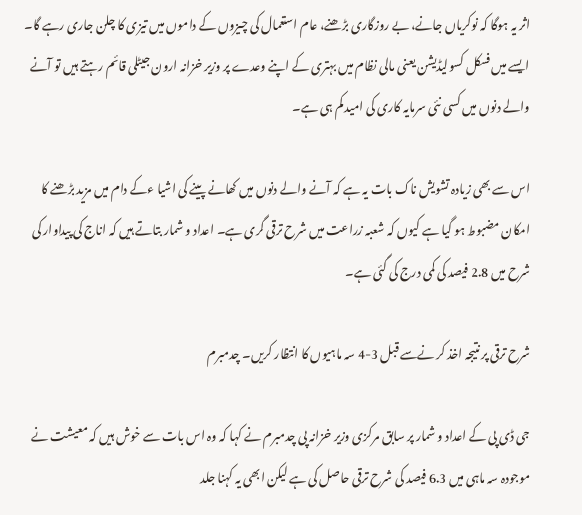اثر یہ ہوگا کہ نوکریاں جانے، بے روزگاری بڑھنے، عام استعمال کی چیزوں کے داموں میں تیزی کا چلن جاری رہے گا۔ ایسے میں فسکل کسولیڈیشن یعنی مالی نظام میں بہتری کے اپنے وعدے پر وزیر خزانہ ارون جیٹلی قائم رہتے ہیں تو آنے والے دنوں میں کسی نئی سرمایہ کاری کی امید کم ہی ہے۔

اس سے بھی زیادہ تشویش ناک بات یہ ہے کہ آنے والے دنوں میں کھانے پینے کی اشیا ءکے دام میں مزید بڑھنے کا امکان مضبوط ہو گیا ہے کیوں کہ شعبہ زراعت میں شرح ترقی گری ہے۔ اعداد و شمار بتاتے ہیں کہ اناج کی پیداوار کی شرح میں 2.8 فیصد کی کمی درج کی گئی ہے۔

شرح ترقی پر نتیجہ اخذ کر نےسے قبل 3-4 سہ ماہیوں کا انتظار کریں۔ چدمبرم

جی ڈی پی کے اعداد و شمار پر سابق مرکزی وزیر خزانہ پی چدمبرم نے کہا کہ وہ اس بات سے خوش ہیں کہ معیشت نے موجودہ سہ ماہی میں 6.3 فیصد کی شرح ترقی حاصل کی ہے لیکن ابھی یہ کہنا جلد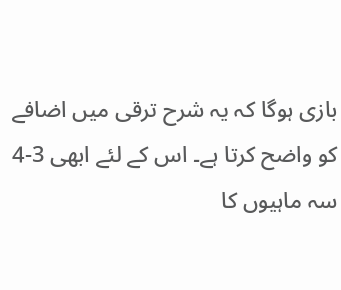بازی ہوگا کہ یہ شرح ترقی میں اضافے کو واضح کرتا ہے۔ اس کے لئے ابھی 3-4 سہ ماہیوں کا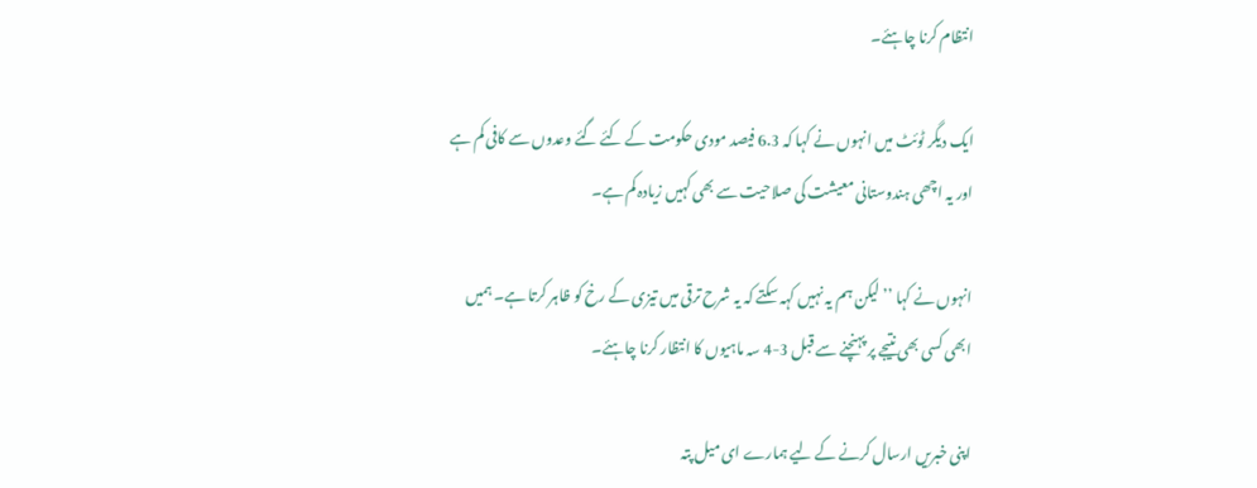انتظام کرنا چاہئے۔

ایک دیگر ٹوئٹ میں انہوں نے کہا کہ 6.3 فیصد مودی حکومت کے کئے گئے وعدوں سے کافی کم ہے اور یہ اچھی ہندوستانی معیشت کی صلاحیت سے بھی کہیں زیادہ کم ہے۔

انہوں نے کہا ’’ لیکن ہم یہ نہیں کہہ سکتے کہ یہ شرح ترقی میں تیزی کے رخ کو ظاہر کرتا ہے۔ ہمیں ابھی کسی بھی نتیجے پر پہنچنے سے قبل 3-4 سہ ماہیوں کا انتظار کرنا چاہئے۔

اپنی خبریں ارسال کرنے کے لیے ہمارے ای میل پتہ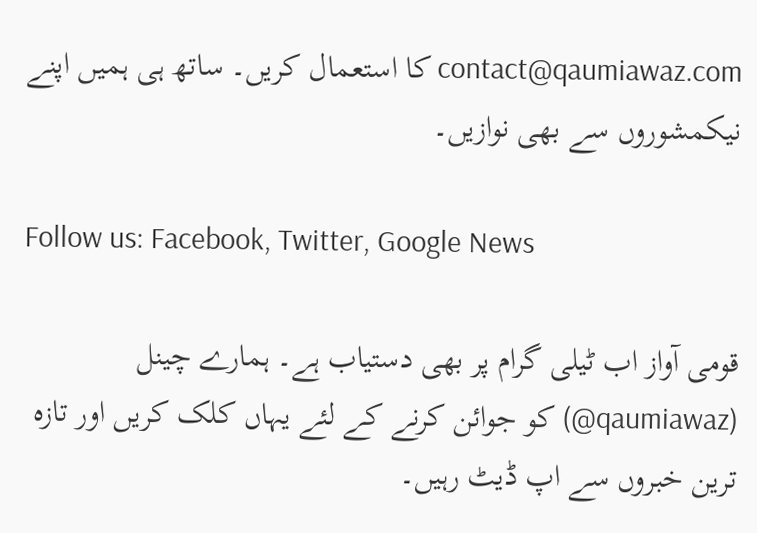contact@qaumiawaz.com کا استعمال کریں۔ ساتھ ہی ہمیں اپنے نیکمشوروں سے بھی نوازیں۔

Follow us: Facebook, Twitter, Google News

قومی آواز اب ٹیلی گرام پر بھی دستیاب ہے۔ ہمارے چینل (qaumiawaz@) کو جوائن کرنے کے لئے یہاں کلک کریں اور تازہ ترین خبروں سے اپ ڈیٹ رہیں۔